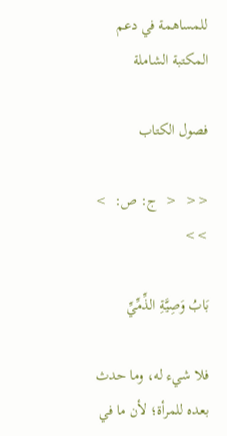للمساهمة في دعم المكتبة الشاملة

فصول الكتاب

<<  <  ج: ص:  >  >>

بَابُ وَصِيَّةِ الذِّمِّيِّ

فلا شيء له، وما حدث بعده للمرأة؛ لأن ما في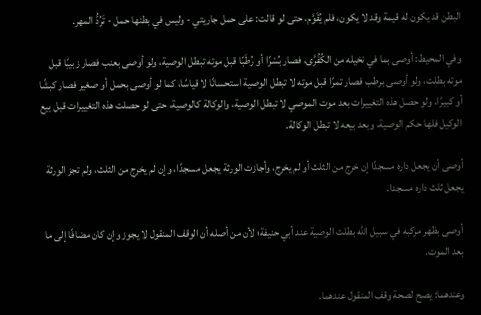البطن قد يكون له قيمة وقد لا يكون، فلم يُقَوَّم، حتى لو قالت: على حمل جاريتي - وليس في بطنها حمل - تَرُدُّ المهر.

وفي المحيط: أوصى بما في نخيله من الكُفُرَّى، فصار بُسْرًا أو رُطَبًا قبل موته تبطل الوصية، ولو أوصى بعنب فصار زبيبًا قبل موته بطلت، ولو أوصى برطب فصار تمرًا قبل موته لا تبطل الوصية استحسانًا لا قياسًا، كما لو أوصى بحمل أو صغير فصار كبشًا أو كبيرًا، ولو حصل هذه التغييرات بعد موت الموصي لا تبطل الوصية، والوكالة كالوصية، حتى لو حصلت هذه التغييرات قبل بيع الوكيل فلها حكم الوصية، وبعد بيعه لا تبطل الوكالة.

أوصى أن يجعل داره مسجدًا إن خرج من الثلث أو لم يخرج، وأجازت الورثة يجعل مسجدًا، وإن لم يخرج من الثلث، ولم تجز الورثة يجعل ثلث داره مسجدا.

أوصى بظهر مركبه في سبيل الله بطلت الوصية عند أبي حنيفة؛ لأن من أصله أن الوقف المنقول لا يجوز وإن كان مضافًا إلى ما بعد الموت.

وعندهما: يصح لصحة وقف المنقول عندهما.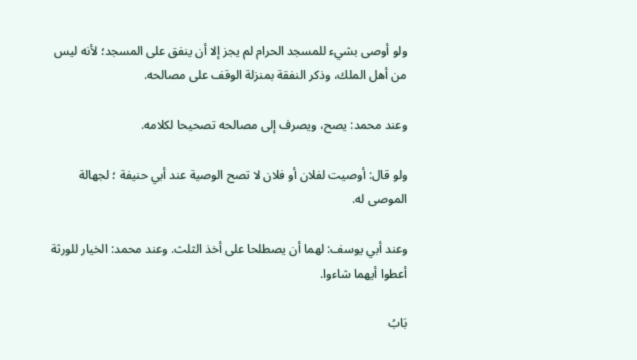ولو أوصى بشيء للمسجد الحرام لم يجز إلا أن ينفق على المسجد؛ لأنه ليس من أهل الملك، وذكر النفقة بمنزلة الوقف على مصالحه.

وعند محمد: يصح، ويصرف إلى مصالحه تصحيحا لكلامه.

ولو قال: أوصيت لفلان أو فلان لا تصح الوصية عند أبي حنيفة ؛ لجهالة الموصى له.

وعند أبي يوسف: لهما أن يصطلحا على أخذ الثلث. وعند محمد: الخيار للورثة أعطوا أيهما شاءوا.

بَابُ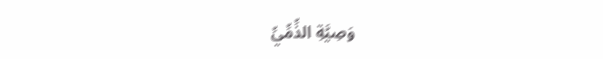وَصِيَّةِ الذِّمِّيِّ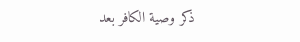ذكر وصية الكافر بعد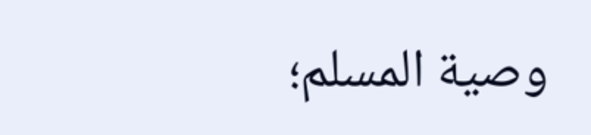وصية المسلم؛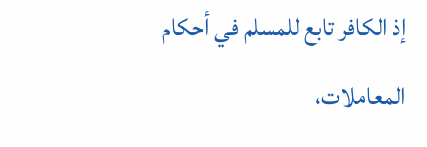إذ الكافر تابع للمسلم في أحكام المعاملات،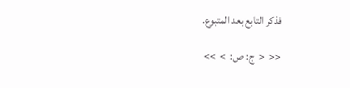فذكر التابع بعد المتبوع.

<<  <  ج: ص:  >  >>